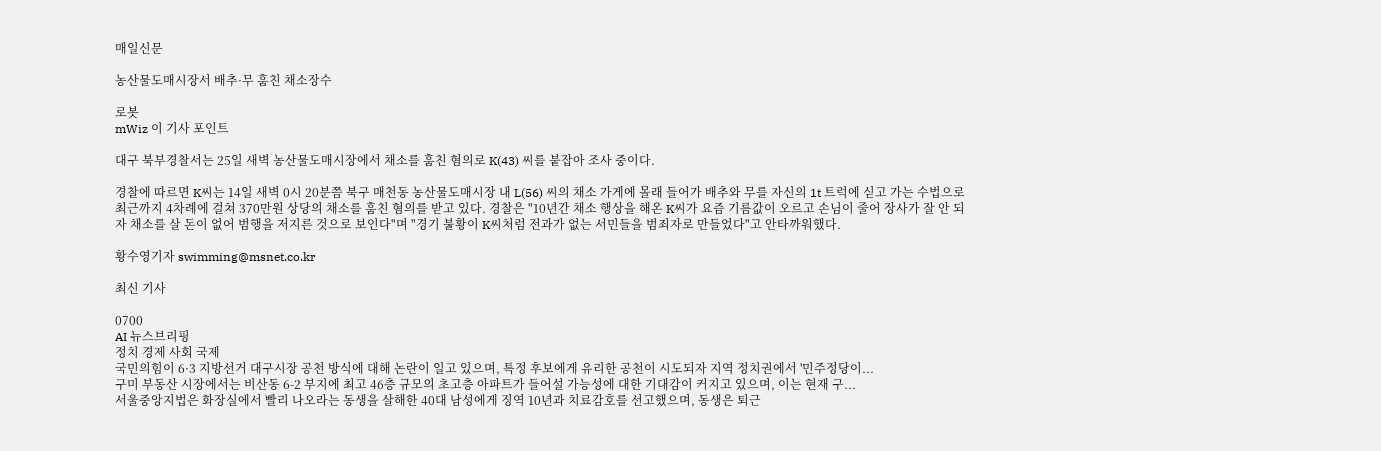매일신문

농산물도매시장서 배추·무 훔친 채소장수

로봇
mWiz 이 기사 포인트

대구 북부경찰서는 25일 새벽 농산물도매시장에서 채소를 훔친 혐의로 K(43) 씨를 붙잡아 조사 중이다.

경찰에 따르면 K씨는 14일 새벽 0시 20분쯤 북구 매천동 농산물도매시장 내 L(56) 씨의 채소 가게에 몰래 들어가 배추와 무를 자신의 1t 트럭에 싣고 가는 수법으로 최근까지 4차례에 걸쳐 370만원 상당의 채소를 훔친 혐의를 받고 있다. 경찰은 "10년간 채소 행상을 해온 K씨가 요즘 기름값이 오르고 손님이 줄어 장사가 잘 안 되자 채소를 살 돈이 없어 범행을 저지른 것으로 보인다"며 "경기 불황이 K씨처럼 전과가 없는 서민들을 범죄자로 만들었다"고 안타까워했다.

황수영기자 swimming@msnet.co.kr

최신 기사

0700
AI 뉴스브리핑
정치 경제 사회 국제
국민의힘이 6·3 지방선거 대구시장 공천 방식에 대해 논란이 일고 있으며, 특정 후보에게 유리한 공천이 시도되자 지역 정치권에서 '민주정당이...
구미 부동산 시장에서는 비산동 6-2 부지에 최고 46층 규모의 초고층 아파트가 들어설 가능성에 대한 기대감이 커지고 있으며, 이는 현재 구...
서울중앙지법은 화장실에서 빨리 나오라는 동생을 살해한 40대 남성에게 징역 10년과 치료감호를 선고했으며, 동생은 퇴근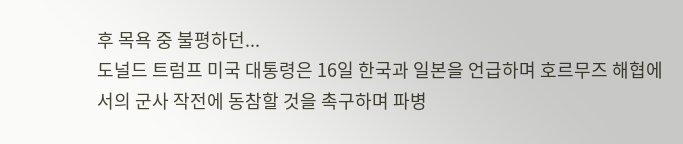후 목욕 중 불평하던...
도널드 트럼프 미국 대통령은 16일 한국과 일본을 언급하며 호르무즈 해협에서의 군사 작전에 동참할 것을 촉구하며 파병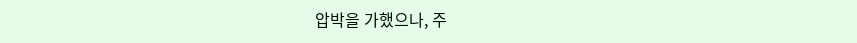압박을 가했으나, 주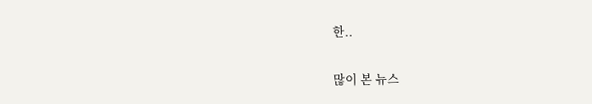한..

많이 본 뉴스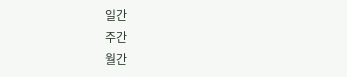일간
주간
월간